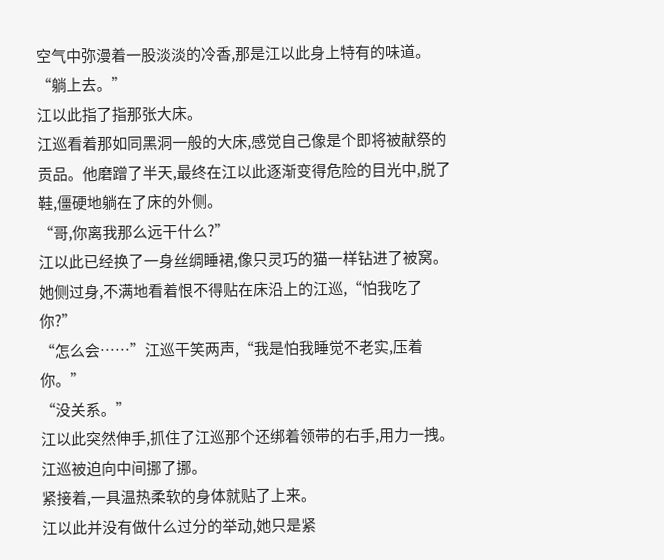空气中弥漫着一股淡淡的冷香,那是江以此身上特有的味道。
“躺上去。”
江以此指了指那张大床。
江巡看着那如同黑洞一般的大床,感觉自己像是个即将被献祭的贡品。他磨蹭了半天,最终在江以此逐渐变得危险的目光中,脱了鞋,僵硬地躺在了床的外侧。
“哥,你离我那么远干什么?”
江以此已经换了一身丝绸睡裙,像只灵巧的猫一样钻进了被窝。她侧过身,不满地看着恨不得贴在床沿上的江巡,“怕我吃了你?”
“怎么会……”江巡干笑两声,“我是怕我睡觉不老实,压着你。”
“没关系。”
江以此突然伸手,抓住了江巡那个还绑着领带的右手,用力一拽。
江巡被迫向中间挪了挪。
紧接着,一具温热柔软的身体就贴了上来。
江以此并没有做什么过分的举动,她只是紧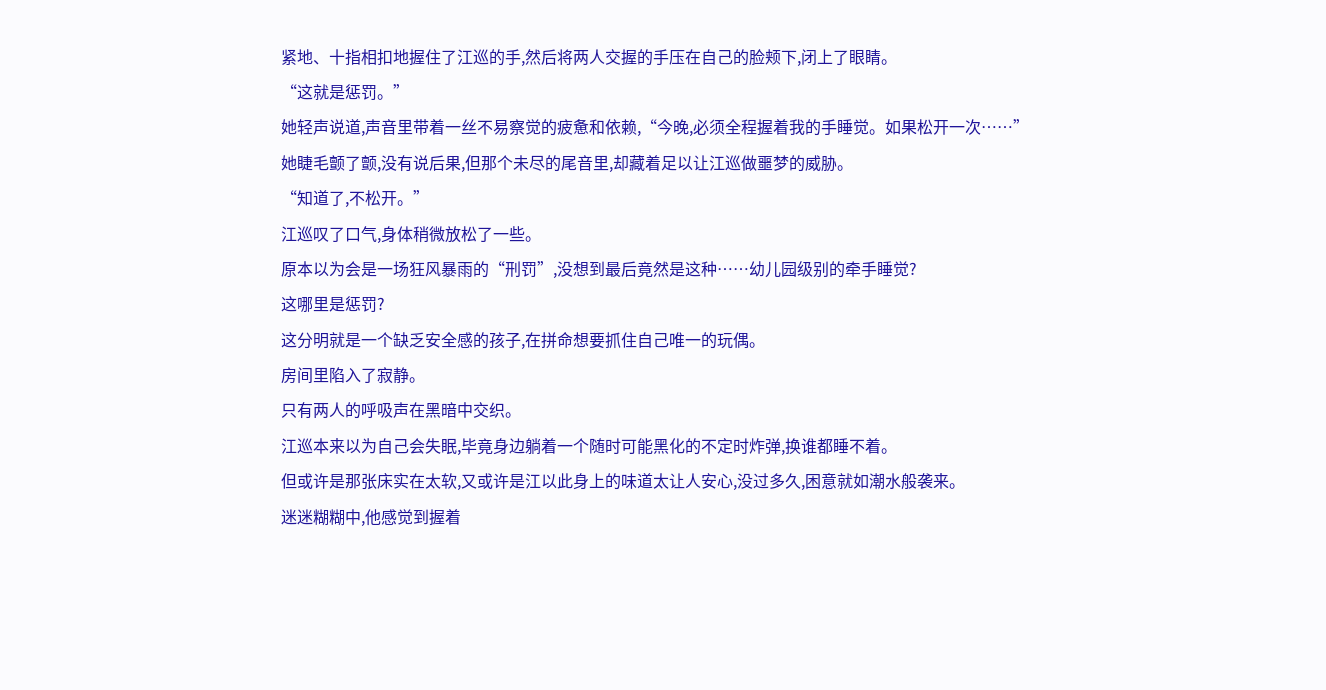紧地、十指相扣地握住了江巡的手,然后将两人交握的手压在自己的脸颊下,闭上了眼睛。
“这就是惩罚。”
她轻声说道,声音里带着一丝不易察觉的疲惫和依赖,“今晚,必须全程握着我的手睡觉。如果松开一次……”
她睫毛颤了颤,没有说后果,但那个未尽的尾音里,却藏着足以让江巡做噩梦的威胁。
“知道了,不松开。”
江巡叹了口气,身体稍微放松了一些。
原本以为会是一场狂风暴雨的“刑罚”,没想到最后竟然是这种……幼儿园级别的牵手睡觉?
这哪里是惩罚?
这分明就是一个缺乏安全感的孩子,在拼命想要抓住自己唯一的玩偶。
房间里陷入了寂静。
只有两人的呼吸声在黑暗中交织。
江巡本来以为自己会失眠,毕竟身边躺着一个随时可能黑化的不定时炸弹,换谁都睡不着。
但或许是那张床实在太软,又或许是江以此身上的味道太让人安心,没过多久,困意就如潮水般袭来。
迷迷糊糊中,他感觉到握着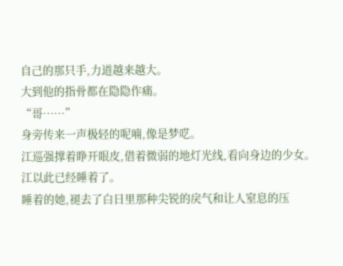自己的那只手,力道越来越大。
大到他的指骨都在隐隐作痛。
“哥……”
身旁传来一声极轻的呢喃,像是梦呓。
江巡强撑着睁开眼皮,借着微弱的地灯光线,看向身边的少女。
江以此已经睡着了。
睡着的她,褪去了白日里那种尖锐的戾气和让人窒息的压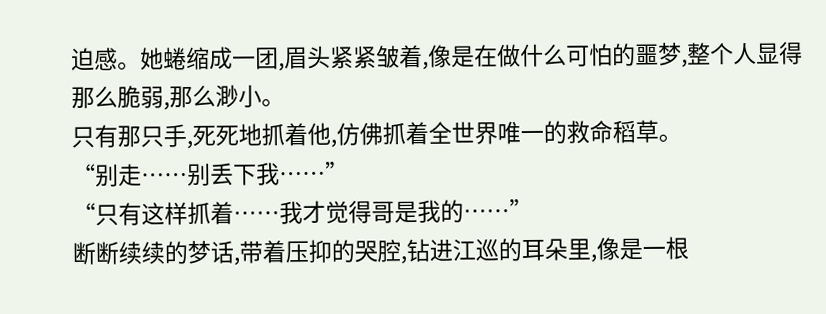迫感。她蜷缩成一团,眉头紧紧皱着,像是在做什么可怕的噩梦,整个人显得那么脆弱,那么渺小。
只有那只手,死死地抓着他,仿佛抓着全世界唯一的救命稻草。
“别走……别丢下我……”
“只有这样抓着……我才觉得哥是我的……”
断断续续的梦话,带着压抑的哭腔,钻进江巡的耳朵里,像是一根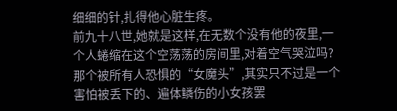细细的针,扎得他心脏生疼。
前九十八世,她就是这样,在无数个没有他的夜里,一个人蜷缩在这个空荡荡的房间里,对着空气哭泣吗?
那个被所有人恐惧的“女魔头”,其实只不过是一个害怕被丢下的、遍体鳞伤的小女孩罢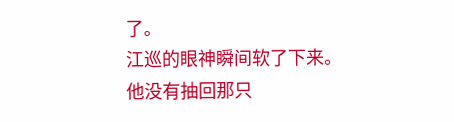了。
江巡的眼神瞬间软了下来。
他没有抽回那只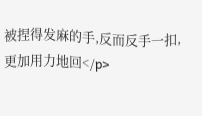被捏得发麻的手,反而反手一扣,更加用力地回</p>